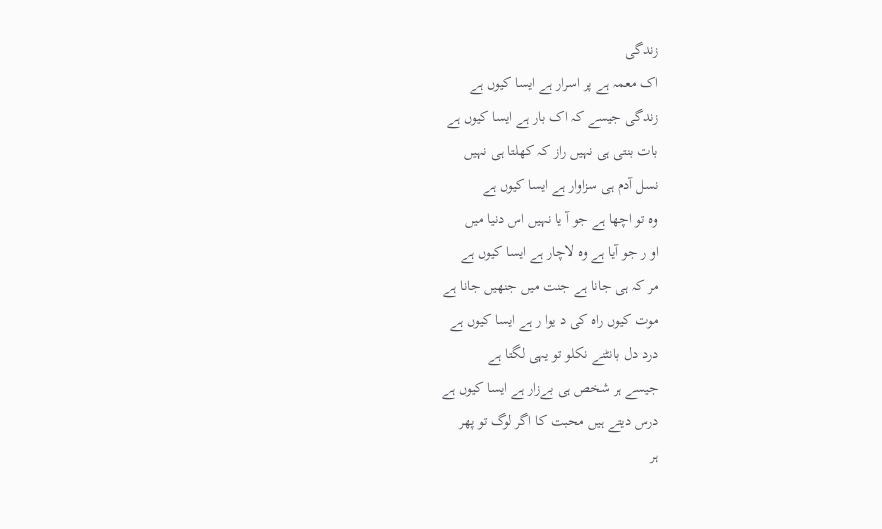زندگی
اک معمہ ہے پر اسرار ہے ایسا کیوں ہے
زندگی جیسے کہ اک بار ہے ایسا کیوں ہے
بات بنتی ہی نہیں راز کہ کھلتا ہی نہیں
نسل آدم ہی سزاوار ہے ایسا کیوں ہے
وہ تو اچھا ہے جو آ یا نہیں اس دنیا میں
او ر جو آیا ہے وہ لاچار ہے ایسا کیوں ہے
مر کہ ہی جانا ہے جنت میں جنھیں جانا ہے
موت کیوں راہ کی د یوا ر ہے ایسا کیوں ہے
درد دل بانٹنے نکلو تو یہی لگتا ہے
جیسے ہر شخص ہی بےزار ہے ایسا کیوں ہے
درس دیتے ہیں محبت کا اگر لوگ تو پھر
ہر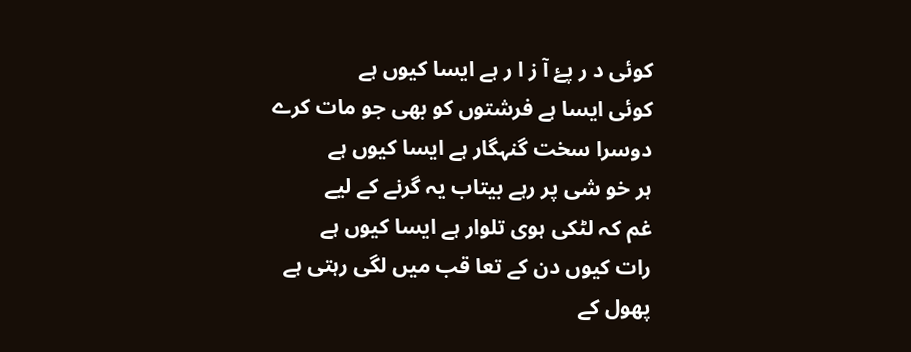کوئی د ر پۓ آ ز ا ر ہے ایسا کیوں ہے
کوئی ایسا ہے فرشتوں کو بھی جو مات کرے
دوسرا سخت گنہگار ہے ایسا کیوں ہے
ہر خو شی پر رہے بیتاب یہ گرنے کے لیے
غم کہ لٹکی ہوی تلوار ہے ایسا کیوں ہے
رات کیوں دن کے تعا قب میں لگی رہتی ہے
پھول کے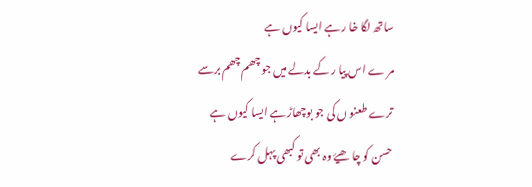ساتھ لگا خا ر ہے ایسا کیوں ہے
مر ے اس پیا ر کے بدلے میں جو چھم چھم برسے
ترے طعنو ں کی جو بوچھاڑ ہے ایسا کیوں ہے
حسن کو چا ھیۓ وہ بھی تو کبھی پہل کرے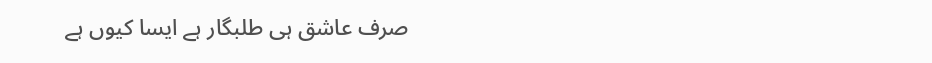صرف عاشق ہی طلبگار ہے ایسا کیوں ہے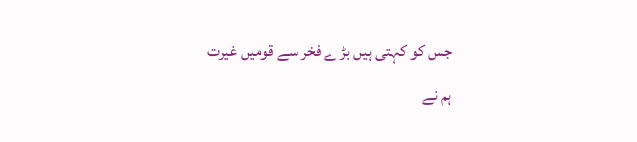جس کو کہتی ہیں بڑ ے فخر سے قومیں غیرت
ہم نے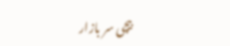بیچی سر بازار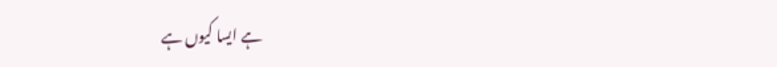ہے ایسا کیوں ہے